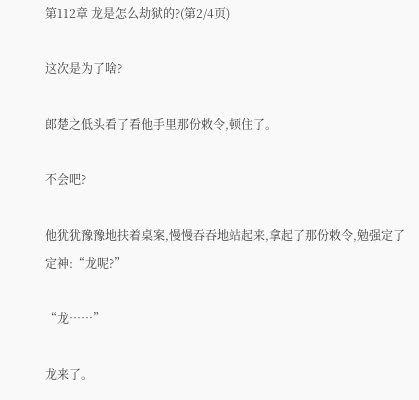第112章 龙是怎么劫狱的?(第2/4页)

这次是为了啥?

郎楚之低头看了看他手里那份敕令,顿住了。

不会吧?

他犹犹豫豫地扶着桌案,慢慢吞吞地站起来,拿起了那份敕令,勉强定了定神:“龙呢?”

“龙……”

龙来了。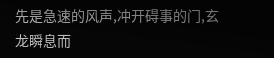先是急速的风声,冲开碍事的门,玄龙瞬息而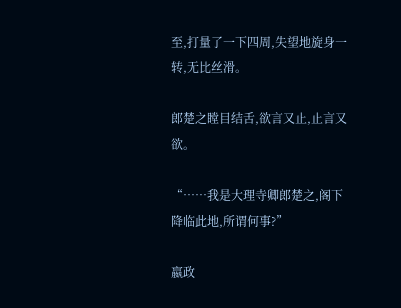至,打量了一下四周,失望地旋身一转,无比丝滑。

郎楚之瞠目结舌,欲言又止,止言又欲。

“……我是大理寺卿郎楚之,阁下降临此地,所谓何事?”

嬴政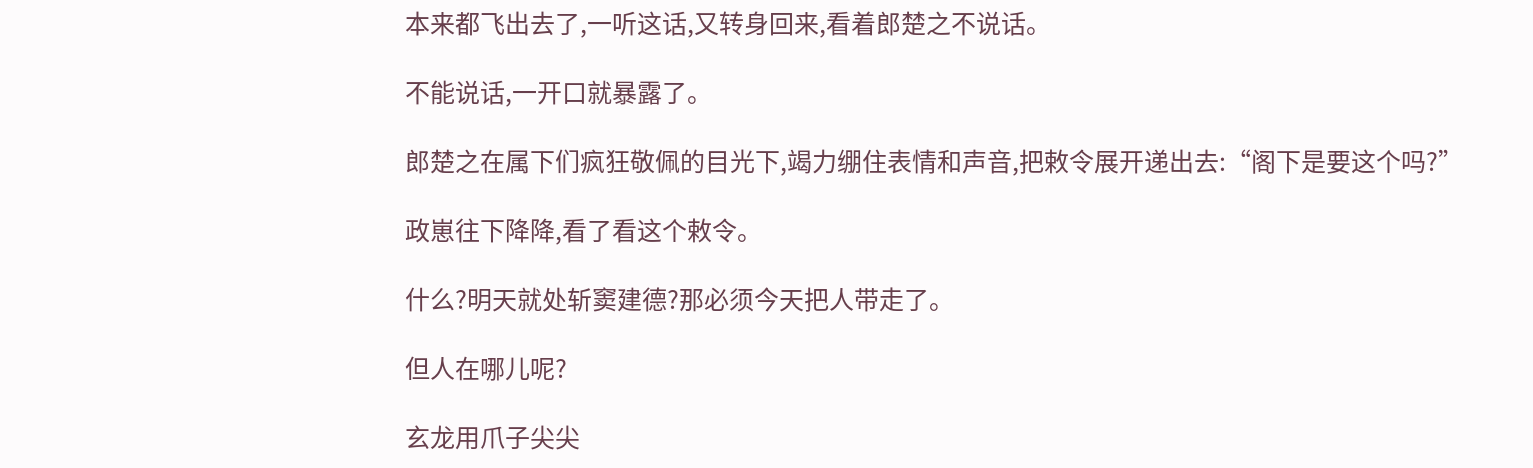本来都飞出去了,一听这话,又转身回来,看着郎楚之不说话。

不能说话,一开口就暴露了。

郎楚之在属下们疯狂敬佩的目光下,竭力绷住表情和声音,把敕令展开递出去:“阁下是要这个吗?”

政崽往下降降,看了看这个敕令。

什么?明天就处斩窦建德?那必须今天把人带走了。

但人在哪儿呢?

玄龙用爪子尖尖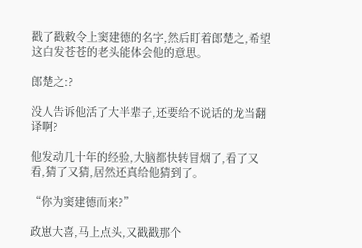戳了戳敕令上窦建德的名字,然后盯着郎楚之,希望这白发苍苍的老头能体会他的意思。

郎楚之:?

没人告诉他活了大半辈子,还要给不说话的龙当翻译啊?

他发动几十年的经验,大脑都快转冒烟了,看了又看,猜了又猜,居然还真给他猜到了。

“你为窦建德而来?”

政崽大喜,马上点头,又戳戳那个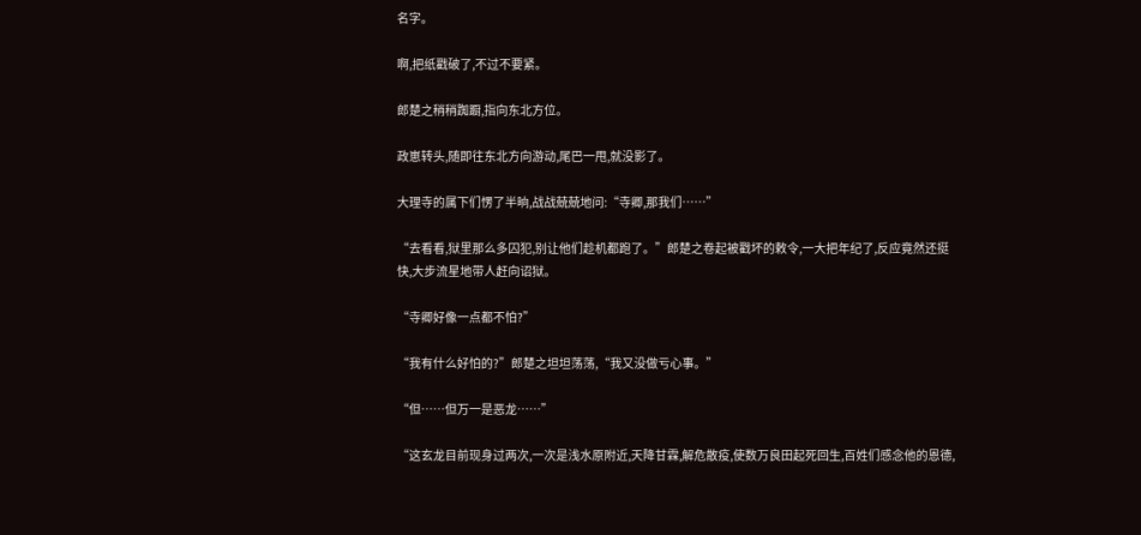名字。

啊,把纸戳破了,不过不要紧。

郎楚之稍稍踟蹰,指向东北方位。

政崽转头,随即往东北方向游动,尾巴一甩,就没影了。

大理寺的属下们愣了半晌,战战兢兢地问:“寺卿,那我们……”

“去看看,狱里那么多囚犯,别让他们趁机都跑了。”郎楚之卷起被戳坏的敕令,一大把年纪了,反应竟然还挺快,大步流星地带人赶向诏狱。

“寺卿好像一点都不怕?”

“我有什么好怕的?”郎楚之坦坦荡荡,“我又没做亏心事。”

“但……但万一是恶龙……”

“这玄龙目前现身过两次,一次是浅水原附近,天降甘霖,解危散疫,使数万良田起死回生,百姓们感念他的恩德,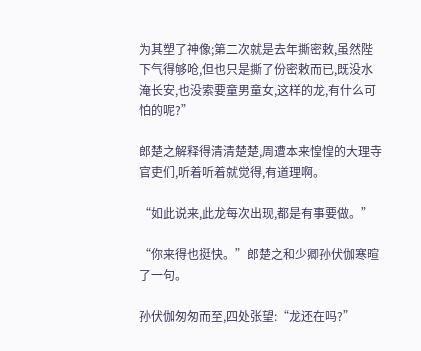为其塑了神像;第二次就是去年撕密敕,虽然陛下气得够呛,但也只是撕了份密敕而已,既没水淹长安,也没索要童男童女,这样的龙,有什么可怕的呢?”

郎楚之解释得清清楚楚,周遭本来惶惶的大理寺官吏们,听着听着就觉得,有道理啊。

“如此说来,此龙每次出现,都是有事要做。”

“你来得也挺快。”郎楚之和少卿孙伏伽寒暄了一句。

孙伏伽匆匆而至,四处张望:“龙还在吗?”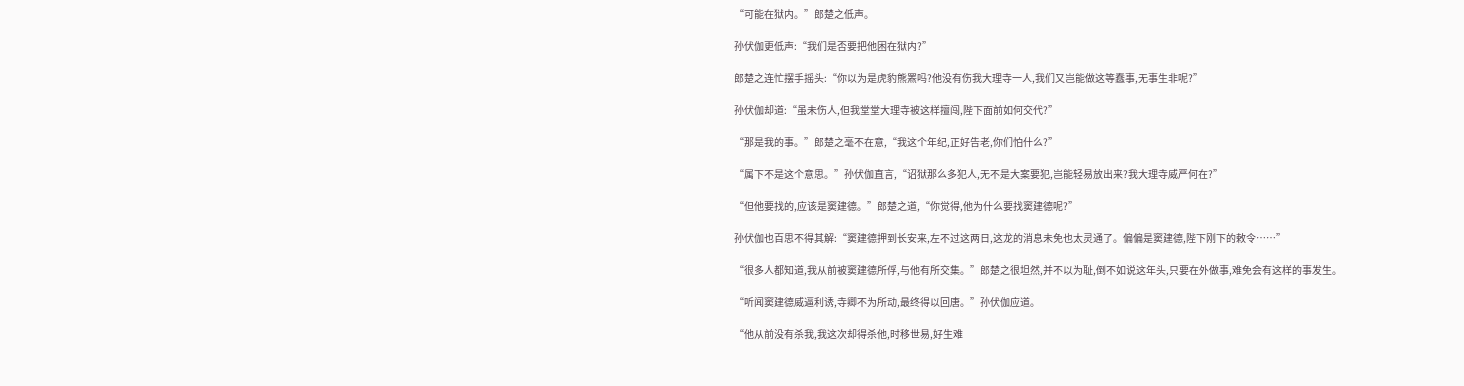“可能在狱内。”郎楚之低声。

孙伏伽更低声:“我们是否要把他困在狱内?”

郎楚之连忙摆手摇头:“你以为是虎豹熊罴吗?他没有伤我大理寺一人,我们又岂能做这等蠢事,无事生非呢?”

孙伏伽却道:“虽未伤人,但我堂堂大理寺被这样擅闯,陛下面前如何交代?”

“那是我的事。”郎楚之毫不在意,“我这个年纪,正好告老,你们怕什么?”

“属下不是这个意思。”孙伏伽直言,“诏狱那么多犯人,无不是大案要犯,岂能轻易放出来?我大理寺威严何在?”

“但他要找的,应该是窦建德。”郎楚之道,“你觉得,他为什么要找窦建德呢?”

孙伏伽也百思不得其解:“窦建德押到长安来,左不过这两日,这龙的消息未免也太灵通了。偏偏是窦建德,陛下刚下的敕令……”

“很多人都知道,我从前被窦建德所俘,与他有所交集。”郎楚之很坦然,并不以为耻,倒不如说这年头,只要在外做事,难免会有这样的事发生。

“听闻窦建德威逼利诱,寺卿不为所动,最终得以回唐。”孙伏伽应道。

“他从前没有杀我,我这次却得杀他,时移世易,好生难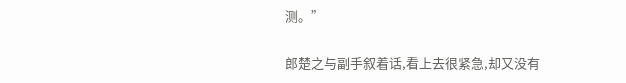测。”

郎楚之与副手叙着话,看上去很紧急,却又没有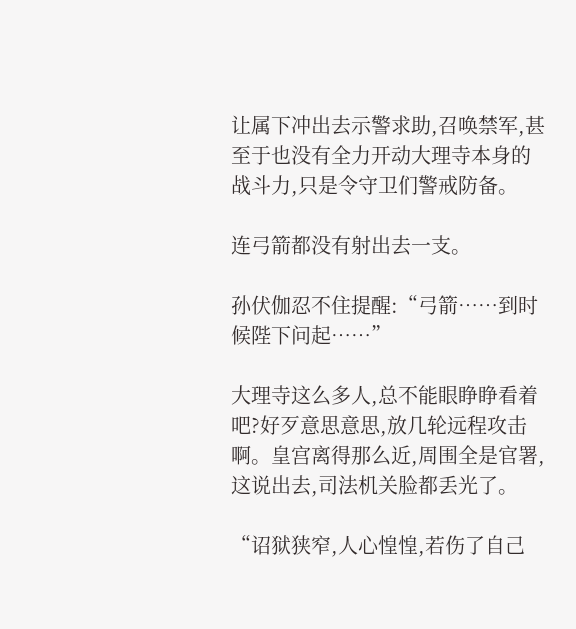让属下冲出去示警求助,召唤禁军,甚至于也没有全力开动大理寺本身的战斗力,只是令守卫们警戒防备。

连弓箭都没有射出去一支。

孙伏伽忍不住提醒:“弓箭……到时候陛下问起……”

大理寺这么多人,总不能眼睁睁看着吧?好歹意思意思,放几轮远程攻击啊。皇宫离得那么近,周围全是官署,这说出去,司法机关脸都丢光了。

“诏狱狭窄,人心惶惶,若伤了自己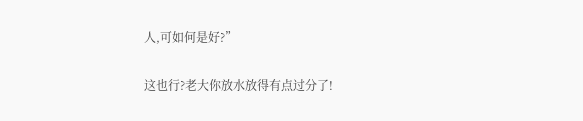人,可如何是好?”

这也行?老大你放水放得有点过分了!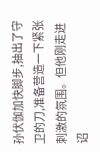孙伏伽加快脚步,抽出了守卫的刀,准备营造一下紧张刺激的氛围。但他刚走进诏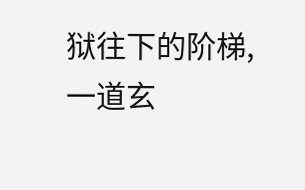狱往下的阶梯,一道玄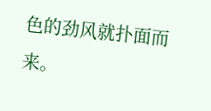色的劲风就扑面而来。